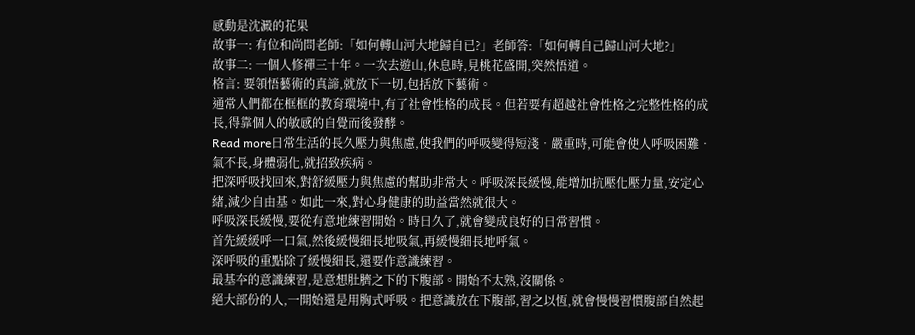感動是沈澱的花果
故事一: 有位和尚問老師:「如何轉山河大地歸自已?」老師答:「如何轉自己歸山河大地?」
故事二: 一個人修禪三十年。一次去遊山,休息時,見桃花盛開,突然悟道。
格言: 要領悟藝術的真諦,就放下一切,包括放下藝術。
通常人們都在框框的教育環境中,有了社會性格的成長。但若要有超越社會性格之完整性格的成長,得靠個人的敏感的自覺而後發酵。
Read more日常生活的長久壓力與焦慮,使我們的呼吸變得短淺‧嚴重時,可能會使人呼吸困難‧氣不長,身體弱化,就招致疾病。
把深呼吸找回來,對舒緩壓力與焦慮的幫助非常大。呼吸深長緩慢,能增加抗壓化壓力量,安定心緒,減少自由基。如此一來,對心身健康的助益當然就很大。
呼吸深長緩慢,要從有意地練習開始。時日久了,就會變成良好的日常習慣。
首先緩緩呼一口氣,然後緩慢細長地吸氣,再緩慢細長地呼氣。
深呼吸的重點除了緩慢細長,還要作意識練習。
最基夲的意識練習,是意想肚臍之下的下腹部。開始不太熟,沒關係。
絕大部份的人,一開始還是用胸式呼吸。把意識放在下腹部,習之以恆,就會慢慢習慣腹部自然起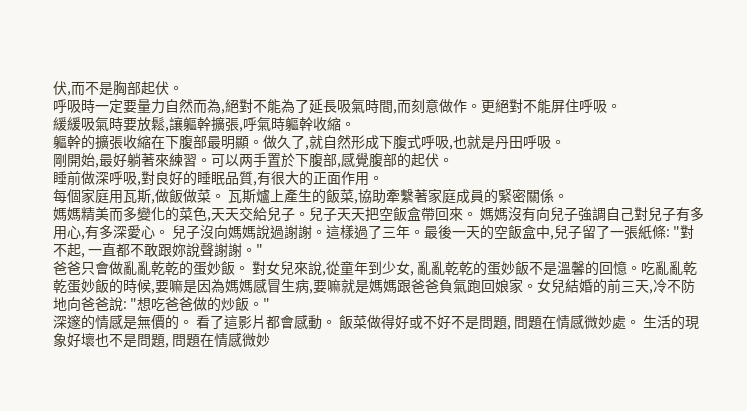伏,而不是胸部起伏。
呼吸時一定要量力自然而為,絕對不能為了延長吸氣時間,而刻意做作。更絕對不能屏住呼吸。
緩緩吸氣時要放鬆,讓軀幹擴張,呼氣時軀幹收縮。
軀幹的擴張收縮在下腹部最明顯。做久了,就自然形成下腹式呼吸,也就是丹田呼吸。
剛開始,最好躺著來練習。可以两手置於下腹部,感覺腹部的起伏。
睡前做深呼吸,對良好的睡眠品質,有很大的正面作用。
每個家庭用瓦斯,做飯做菜。 瓦斯爐上產生的飯菜,協助牽繫著家庭成員的緊密關係。
媽媽精美而多變化的菜色,天天交給兒子。兒子天天把空飯盒帶回來。 媽媽沒有向兒子強調自己對兒子有多用心,有多深愛心。 兒子沒向媽媽說過謝謝。這樣過了三年。最後一天的空飯盒中,兒子留了一張紙條: "對不起, 一直都不敢跟妳說聲謝謝。"
爸爸只會做亂亂乾乾的蛋妙飯。 對女兒來說,從童年到少女, 亂亂乾乾的蛋妙飯不是溫馨的回憶。吃亂亂乾乾蛋妙飯的時候,要嘛是因為媽媽感冒生病,要嘛就是媽媽跟爸爸負氣跑回娘家。女兒結婚的前三天,冷不防地向爸爸說: "想吃爸爸做的炒飯。"
深邃的情感是無價的。 看了這影片都會感動。 飯菜做得好或不好不是問題, 問題在情感微妙處。 生活的現象好壞也不是問題, 問題在情感微妙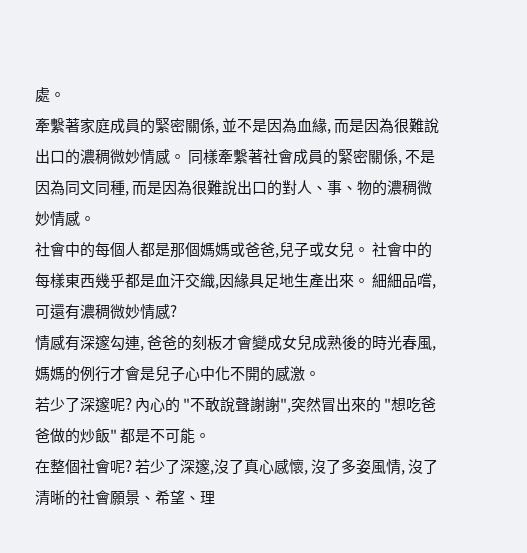處。
牽繫著家庭成員的緊密關係, 並不是因為血緣, 而是因為很難說出口的濃稠微妙情感。 同樣牽繫著社會成員的緊密關係, 不是因為同文同種, 而是因為很難說出口的對人、事、物的濃稠微妙情感。
社會中的每個人都是那個媽媽或爸爸,兒子或女兒。 社會中的每樣東西幾乎都是血汗交織,因緣具足地生產出來。 細細品嚐, 可還有濃稠微妙情感?
情感有深邃勾連, 爸爸的刻板才會變成女兒成熟後的時光春風,
媽媽的例行才會是兒子心中化不開的感激。
若少了深邃呢? 內心的 "不敢說聲謝謝",突然冒出來的 "想吃爸爸做的炒飯" 都是不可能。
在整個社會呢? 若少了深邃,沒了真心感懷, 沒了多姿風情, 沒了清晰的社會願景、希望、理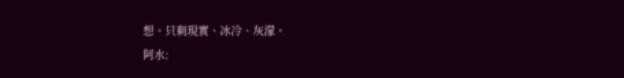想。只剩現實、冰冷、灰濛。
阿水: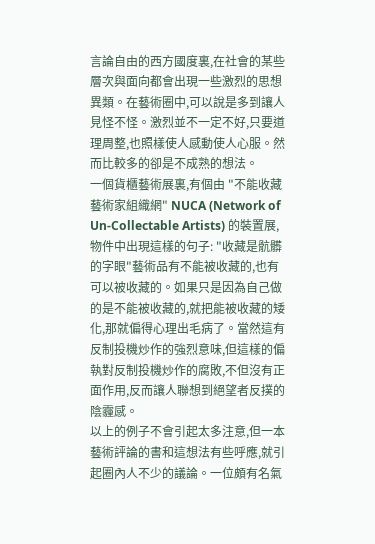言論自由的西方國度裏,在社會的某些層次與面向都會出現一些激烈的思想異類。在藝術圈中,可以說是多到讓人見怪不怪。激烈並不一定不好,只要道理周整,也照樣使人感動使人心服。然而比較多的卻是不成熟的想法。
一個貨櫃藝術展裏,有個由 "不能收藏藝術家組織網" NUCA (Network of Un-Collectable Artists) 的裝置展,物件中出現這樣的句子: "收藏是骯髒的字眼"藝術品有不能被收藏的,也有可以被收藏的。如果只是因為自己做的是不能被收藏的,就把能被收藏的矮化,那就偏得心理出毛病了。當然這有反制投機炒作的強烈意味,但這樣的偏執對反制投機炒作的腐敗,不但沒有正面作用,反而讓人聯想到絕望者反撲的陰霾感。
以上的例子不會引起太多注意,但一本藝術評論的書和這想法有些呼應,就引起圈內人不少的議論。一位頗有名氣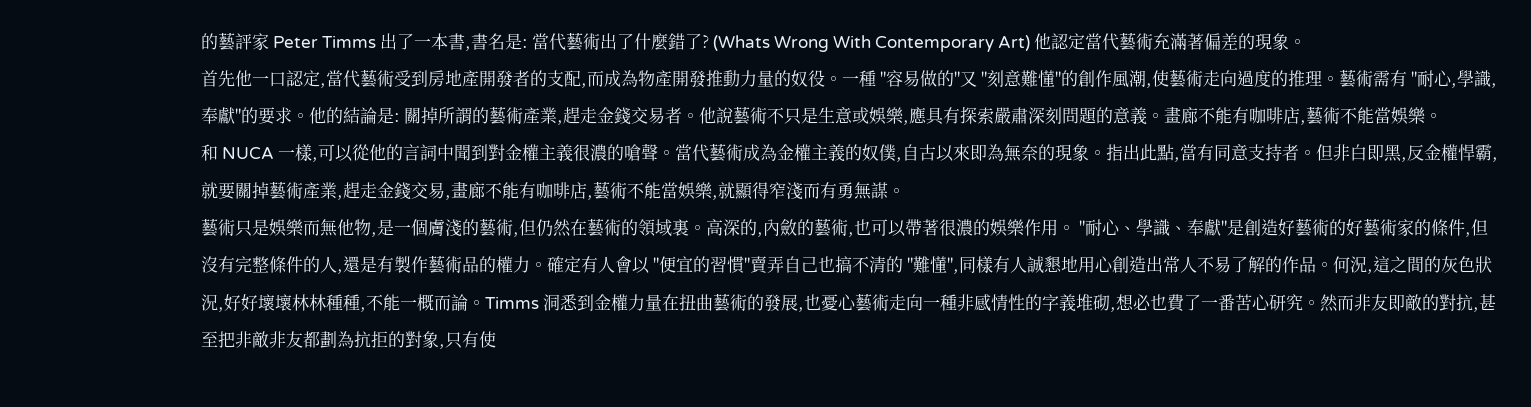的藝評家 Peter Timms 出了一本書,書名是: 當代藝術出了什麼錯了? (Whats Wrong With Contemporary Art) 他認定當代藝術充滿著偏差的現象。
首先他一口認定,當代藝術受到房地產開發者的支配,而成為物產開發推動力量的奴役。一種 "容易做的"又 "刻意難懂"的創作風潮,使藝術走向過度的推理。藝術需有 "耐心,學識,奉獻"的要求。他的結論是: 關掉所謂的藝術產業,趕走金錢交易者。他說藝術不只是生意或娛樂,應具有探索嚴肅深刻問題的意義。畫廊不能有咖啡店,藝術不能當娛樂。
和 NUCA 一樣,可以從他的言詞中聞到對金權主義很濃的嗆聲。當代藝術成為金權主義的奴僕,自古以來即為無奈的現象。指出此點,當有同意支持者。但非白即黑,反金權悍霸,就要關掉藝術產業,趕走金錢交易,畫廊不能有咖啡店,藝術不能當娛樂,就顯得窄淺而有勇無謀。
藝術只是娛樂而無他物,是一個膚淺的藝術,但仍然在藝術的領域裏。高深的,內斂的藝術,也可以帶著很濃的娛樂作用。 "耐心、學識、奉獻"是創造好藝術的好藝術家的條件,但沒有完整條件的人,還是有製作藝術品的權力。確定有人會以 "便宜的習慣"賣弄自己也搞不清的 "難懂",同樣有人誠懇地用心創造出常人不易了解的作品。何況,這之間的灰色狀況,好好壞壞林林種種,不能一概而論。Timms 洞悉到金權力量在扭曲藝術的發展,也憂心藝術走向一種非感情性的字義堆砌,想必也費了一番苦心研究。然而非友即敵的對抗,甚至把非敵非友都劃為抗拒的對象,只有使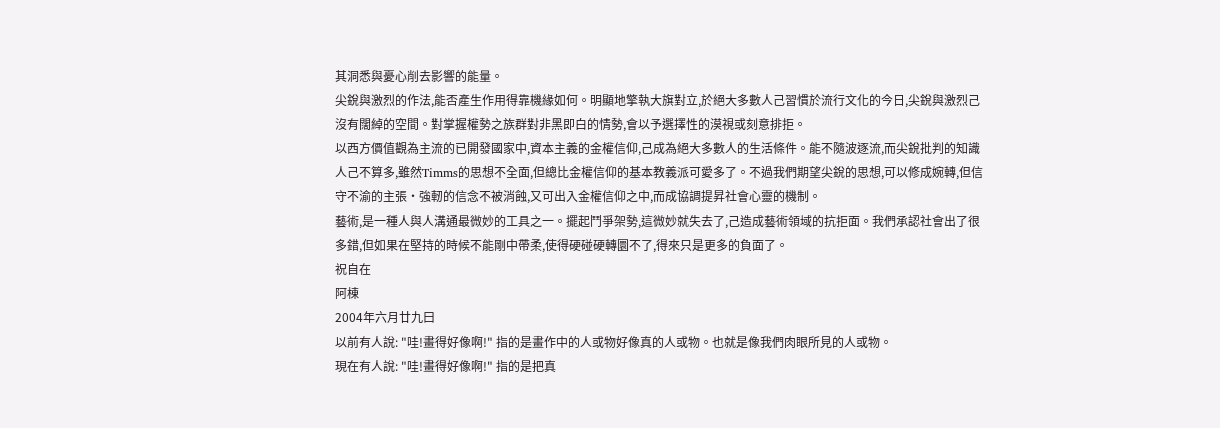其洞悉與憂心削去影響的能量。
尖銳與激烈的作法,能否產生作用得靠機緣如何。明顯地擎執大旗對立,於絕大多數人己習慣於流行文化的今日,尖銳與激烈己沒有闊綽的空間。對掌握權勢之族群對非黑即白的情勢,會以予選擇性的漠視或刻意排拒。
以西方價值觀為主流的已開發國家中,資本主義的金權信仰,己成為絕大多數人的生活條件。能不隨波逐流,而尖銳批判的知識人己不算多,雖然Timms的思想不全面,但總比金權信仰的基本教義派可愛多了。不過我們期望尖銳的思想,可以修成婉轉,但信守不渝的主張‧強軔的信念不被消蝕,又可出入金權信仰之中,而成協調提昇社會心靈的機制。
藝術,是一種人與人溝通最微妙的工具之一。擺起鬥爭架勢,這微妙就失去了,己造成藝術領域的抗拒面。我們承認社會出了很多錯,但如果在堅持的時候不能剛中帶柔,使得硬碰硬轉圜不了,得來只是更多的負面了。
祝自在
阿棟
2004年六月廿九曰
以前有人說: "哇!畫得好像啊!" 指的是畫作中的人或物好像真的人或物。也就是像我們肉眼所見的人或物。
現在有人說: "哇!畫得好像啊!" 指的是把真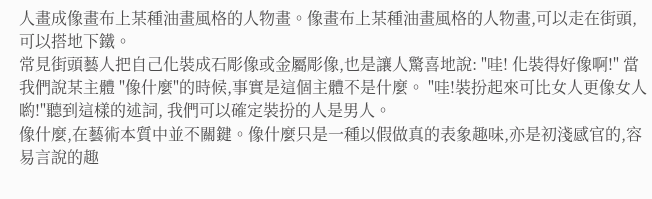人畫成像畫布上某種油畫風格的人物畫。像畫布上某種油畫風格的人物畫,可以走在街頭,可以搭地下鐵。
常見街頭藝人把自己化裝成石彫像或金屬彫像,也是讓人驚喜地說: "哇! 化裝得好像啊!" 當我們說某主體 "像什麼"的時候,事實是這個主體不是什麼。 "哇!裝扮起來可比女人更像女人喲!"聽到這樣的述詞, 我們可以確定裝扮的人是男人。
像什麼,在藝術本質中並不關鍵。像什麼只是一種以假做真的表象趣味,亦是初淺感官的,容易言說的趣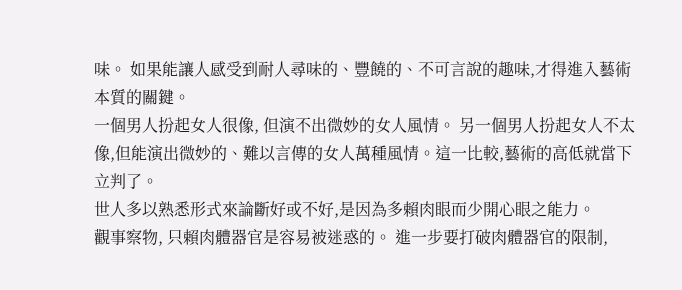味。 如果能讓人感受到耐人尋味的、豐饒的、不可言說的趣味,才得進入藝術本質的關鍵。
一個男人扮起女人很像, 但演不出微妙的女人風情。 另一個男人扮起女人不太像,但能演出微妙的、難以言傳的女人萬種風情。這一比較,藝術的高低就當下立判了。
世人多以熟悉形式來論斷好或不好,是因為多賴肉眼而少開心眼之能力。
觀事察物, 只賴肉體器官是容易被迷惑的。 進一步要打破肉體器官的限制,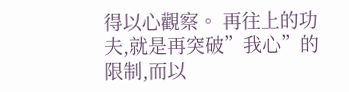得以心觀察。 再往上的功夫,就是再突破”我心”的限制,而以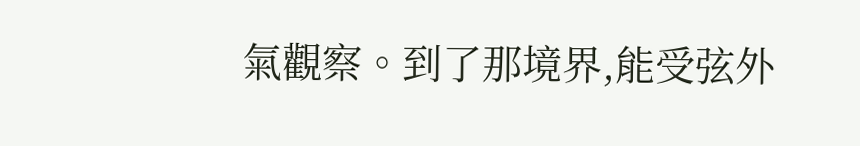氣觀察。到了那境界,能受弦外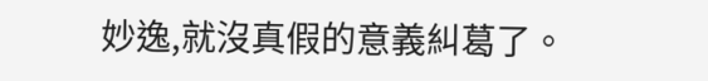妙逸,就沒真假的意義糾葛了。